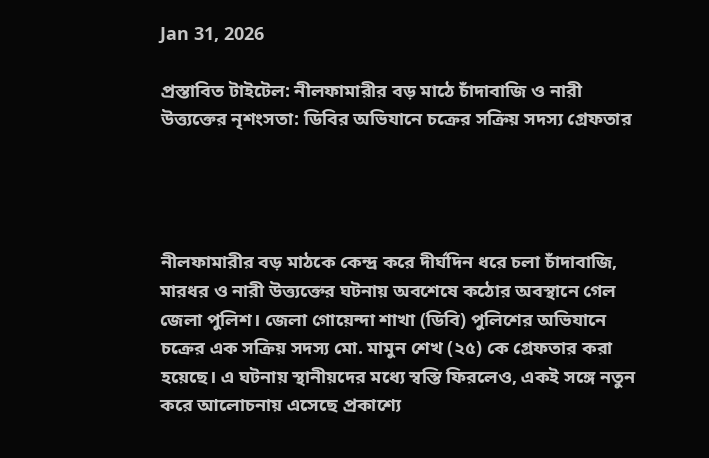Jan 31, 2026

প্রস্তাবিত টাইটেল: নীলফামারীর বড় মাঠে চাঁদাবাজি ও নারী উত্ত্যক্তের নৃশংসতা: ডিবির অভিযানে চক্রের সক্রিয় সদস্য গ্রেফতার




নীলফামারীর বড় মাঠকে কেন্দ্র করে দীর্ঘদিন ধরে চলা চাঁদাবাজি, মারধর ও নারী উত্ত্যক্তের ঘটনায় অবশেষে কঠোর অবস্থানে গেল জেলা পুলিশ। জেলা গোয়েন্দা শাখা (ডিবি) পুলিশের অভিযানে চক্রের এক সক্রিয় সদস্য মো. মামুন শেখ (২৫) কে গ্রেফতার করা হয়েছে। এ ঘটনায় স্থানীয়দের মধ্যে স্বস্তি ফিরলেও, একই সঙ্গে নতুন করে আলোচনায় এসেছে প্রকাশ্যে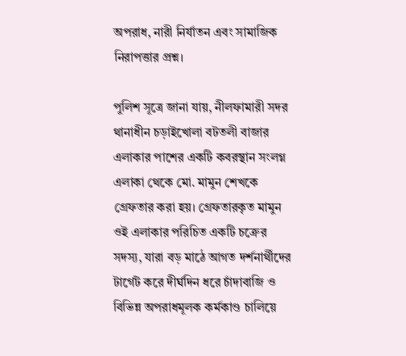অপরাধ, নারী নির্যাতন এবং সামাজিক নিরাপত্তার প্রশ্ন।

পুলিশ সূত্রে জানা যায়, নীলফামারী সদর থানাধীন চড়াইখোলা বটতলী বাজার এলাকার পাশের একটি কবরস্থান সংলগ্ন এলাকা থেকে মো. মামুন শেখকে গ্রেফতার করা হয়। গ্রেফতারকৃত মামুন ওই এলাকার পরিচিত একটি চক্রের সদস্য, যারা বড় মাঠে আগত দর্শনার্থীদের টার্গেট করে দীর্ঘদিন ধরে চাঁদাবাজি ও বিভিন্ন অপরাধমূলক কর্মকাণ্ড চালিয়ে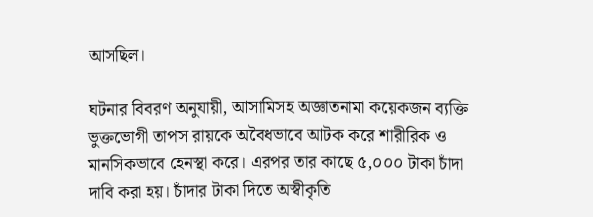আসছিল।

ঘটনার বিবরণ অনুযায়ী, আসামিসহ অজ্ঞাতনামা কয়েকজন ব্যক্তি ভুক্তভোগী তাপস রায়কে অবৈধভাবে আটক করে শারীরিক ও মানসিকভাবে হেনস্থা করে। এরপর তার কাছে ৫,০০০ টাকা চাঁদা দাবি করা হয়। চাঁদার টাকা দিতে অস্বীকৃতি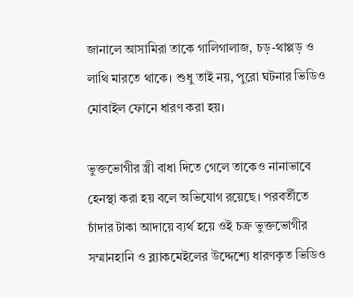জানালে আসামিরা তাকে গালিগালাজ, চড়-থাপ্পড় ও লাথি মারতে থাকে। শুধু তাই নয়, পুরো ঘটনার ভিডিও মোবাইল ফোনে ধারণ করা হয়।

ভুক্তভোগীর স্ত্রী বাধা দিতে গেলে তাকেও নানাভাবে হেনস্থা করা হয় বলে অভিযোগ রয়েছে। পরবর্তীতে চাঁদার টাকা আদায়ে ব্যর্থ হয়ে ওই চক্র ভুক্তভোগীর সম্মানহানি ও ব্ল্যাকমেইলের উদ্দেশ্যে ধারণকৃত ভিডিও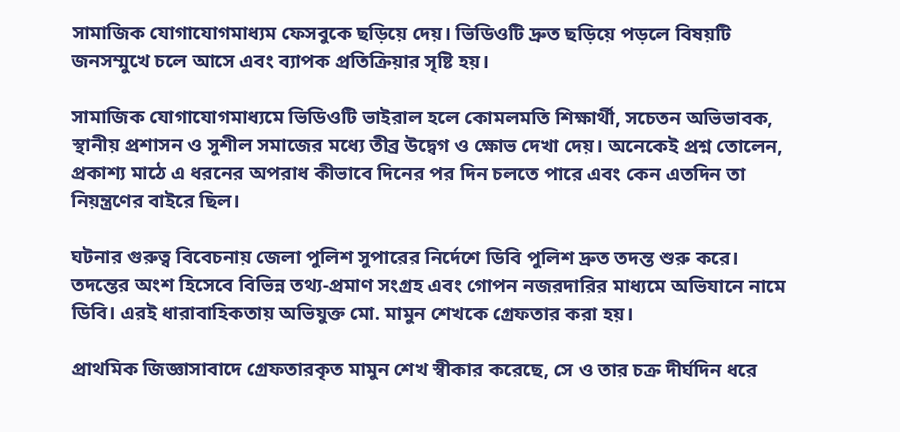সামাজিক যোগাযোগমাধ্যম ফেসবুকে ছড়িয়ে দেয়। ভিডিওটি দ্রুত ছড়িয়ে পড়লে বিষয়টি জনসম্মুখে চলে আসে এবং ব্যাপক প্রতিক্রিয়ার সৃষ্টি হয়।

সামাজিক যোগাযোগমাধ্যমে ভিডিওটি ভাইরাল হলে কোমলমতি শিক্ষার্থী, সচেতন অভিভাবক, স্থানীয় প্রশাসন ও সুশীল সমাজের মধ্যে তীব্র উদ্বেগ ও ক্ষোভ দেখা দেয়। অনেকেই প্রশ্ন তোলেন, প্রকাশ্য মাঠে এ ধরনের অপরাধ কীভাবে দিনের পর দিন চলতে পারে এবং কেন এতদিন তা নিয়ন্ত্রণের বাইরে ছিল।

ঘটনার গুরুত্ব বিবেচনায় জেলা পুলিশ সুপারের নির্দেশে ডিবি পুলিশ দ্রুত তদন্ত শুরু করে। তদন্তের অংশ হিসেবে বিভিন্ন তথ্য-প্রমাণ সংগ্রহ এবং গোপন নজরদারির মাধ্যমে অভিযানে নামে ডিবি। এরই ধারাবাহিকতায় অভিযুক্ত মো. মামুন শেখকে গ্রেফতার করা হয়।

প্রাথমিক জিজ্ঞাসাবাদে গ্রেফতারকৃত মামুন শেখ স্বীকার করেছে, সে ও তার চক্র দীর্ঘদিন ধরে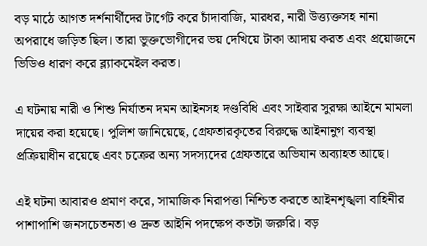বড় মাঠে আগত দর্শনার্থীদের টার্গেট করে চাঁদাবাজি, মারধর, নারী উত্ত্যক্তসহ নানা অপরাধে জড়িত ছিল। তারা ভুক্তভোগীদের ভয় দেখিয়ে টাকা আদায় করত এবং প্রয়োজনে ভিডিও ধারণ করে ব্ল্যাকমেইল করত।

এ ঘটনায় নারী ও শিশু নির্যাতন দমন আইনসহ দণ্ডবিধি এবং সাইবার সুরক্ষা আইনে মামলা দায়ের করা হয়েছে। পুলিশ জানিয়েছে, গ্রেফতারকৃতের বিরুদ্ধে আইনানুগ ব্যবস্থা প্রক্রিয়াধীন রয়েছে এবং চক্রের অন্য সদস্যদের গ্রেফতারে অভিযান অব্যাহত আছে।

এই ঘটনা আবারও প্রমাণ করে, সামাজিক নিরাপত্তা নিশ্চিত করতে আইনশৃঙ্খলা বাহিনীর পাশাপাশি জনসচেতনতা ও দ্রুত আইনি পদক্ষেপ কতটা জরুরি। বড়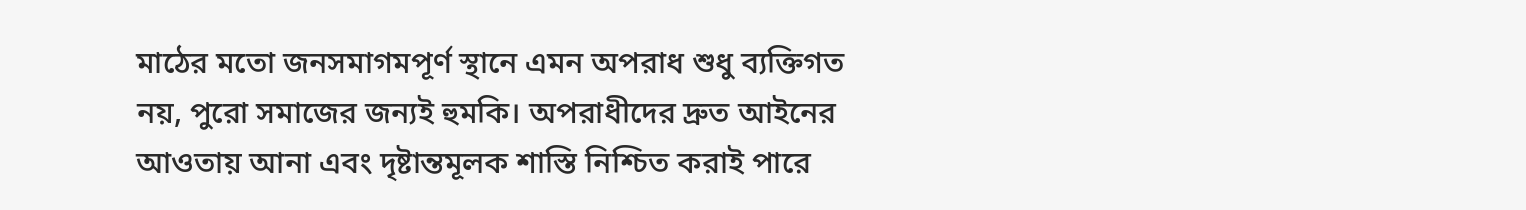মাঠের মতো জনসমাগমপূর্ণ স্থানে এমন অপরাধ শুধু ব্যক্তিগত নয়, পুরো সমাজের জন্যই হুমকি। অপরাধীদের দ্রুত আইনের আওতায় আনা এবং দৃষ্টান্তমূলক শাস্তি নিশ্চিত করাই পারে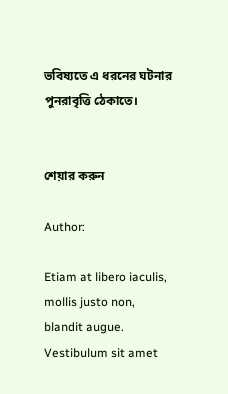ভবিষ্যতে এ ধরনের ঘটনার পুনরাবৃত্তি ঠেকাতে।


শেয়ার করুন

Author:

Etiam at libero iaculis, mollis justo non, blandit augue. Vestibulum sit amet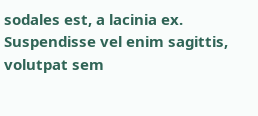sodales est, a lacinia ex. Suspendisse vel enim sagittis, volutpat sem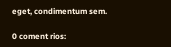eget, condimentum sem.

0 coment rios: